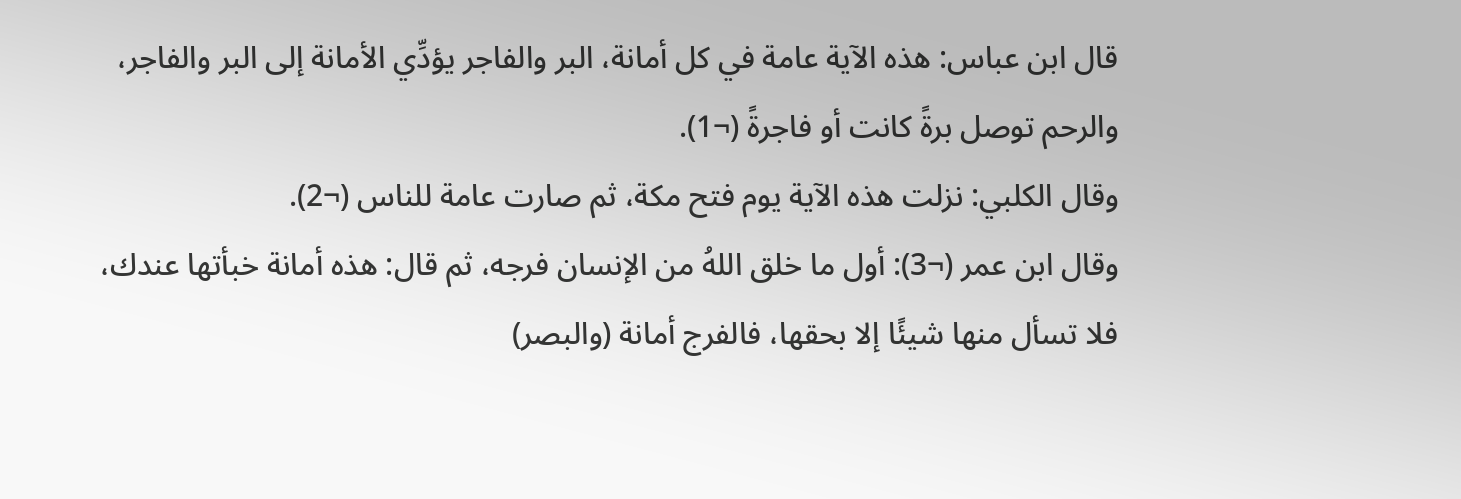قال ابن عباس: هذه الآية عامة في كل أمانة، البر والفاجر يؤدِّي الأمانة إلى البر والفاجر، والرحم توصل برةً كانت أو فاجرةً (¬1).
وقال الكلبي: نزلت هذه الآية يوم فتح مكة، ثم صارت عامة للناس (¬2).
وقال ابن عمر (¬3): أول ما خلق اللهُ من الإنسان فرجه، ثم قال: هذه أمانة خبأتها عندك، فلا تسأل منها شيئًا إلا بحقها، فالفرج أمانة (والبصر)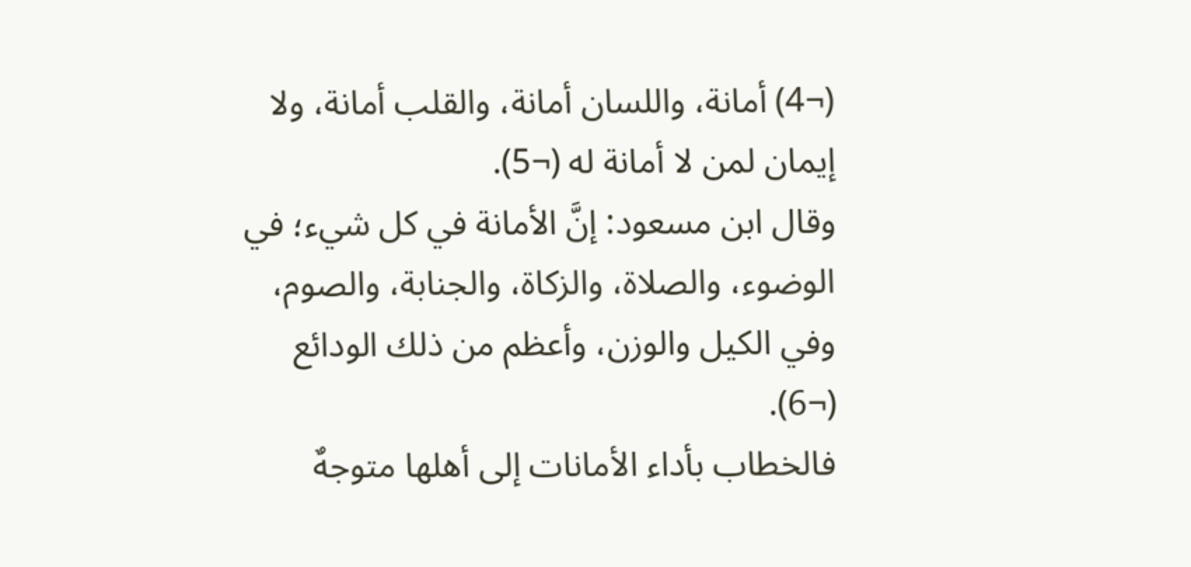(¬4) أمانة، واللسان أمانة، والقلب أمانة، ولا إيمان لمن لا أمانة له (¬5).
وقال ابن مسعود: إنَّ الأمانة في كل شيء؛ في الوضوء، والصلاة، والزكاة، والجنابة، والصوم، وفي الكيل والوزن، وأعظم من ذلك الودائع (¬6).
فالخطاب بأداء الأمانات إلى أهلها متوجهٌ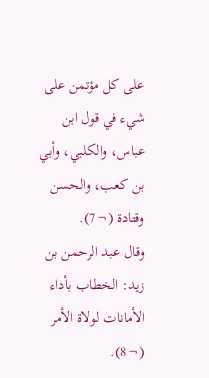على كل مؤتمن على شيء في قول ابن عباس، والكلبي، وأبي بن كعب، والحسن وقتادة (¬7).
وقال عبد الرحمن بن زيد: الخطاب بأداء الأمانات لولاة الأمر (¬8).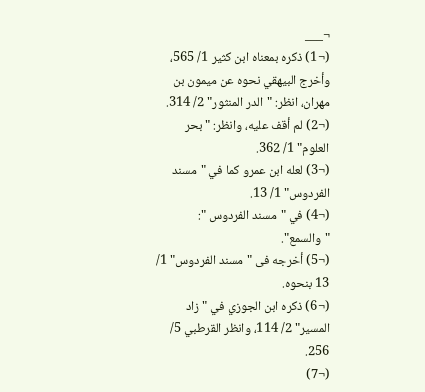¬___
(¬1) ذكره بمعناه ابن كثير 1/ 565، وأخرج البيهقي نحوه عن ميمون بن مهران، انظر: "الدر المنثور" 2/ 314.
(¬2) لم أقف عليه، وانظر: "بحر العلوم" 1/ 362.
(¬3) لعله ابن عمرو كما في "مسند الفردوس" 1/ 13.
(¬4) في "مسند الفردوس ": "والسمع".
(¬5) أخرجه فى "مسند الفردوس" 1/ 13 بنحوه.
(¬6) ذكره ابن الجوزي في "زاد المسير" 2/ 114، وانظر القرطبي 5/ 256.
(¬7)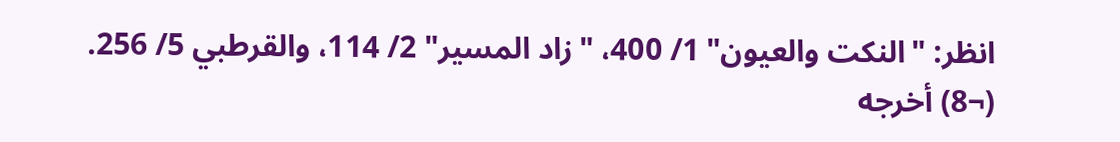انظر: "النكت والعيون" 1/ 400، "زاد المسير" 2/ 114، والقرطبي 5/ 256.
(¬8) أخرجه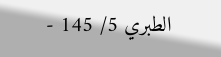الطبري 5/ 145 -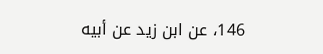146، عن ابن زيد عن أبيه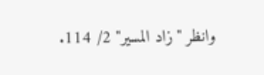وانظر "زاد المسير" 2/ 114.